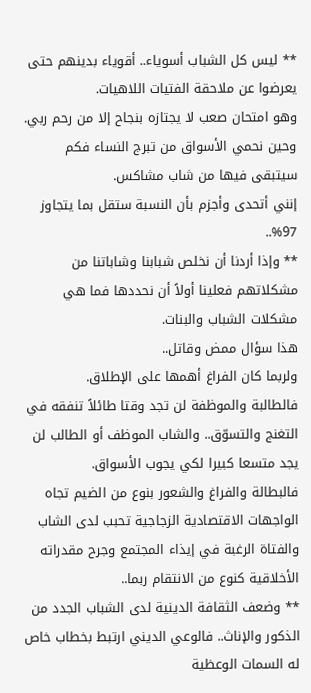** ليس كل الشباب أسوياء.. أقوياء بدينهم حتى يعرضوا عن ملاحقة الفتيات اللاهيات.
وهو امتحان صعب لا يجتازه بنجاح إلا من رحم ربي.
وحين نحمي الأسواق من تبرج النساء فكم سيتبقى فيها من شاب مشاكس.
إنني أتحدى وأجزم بأن النسبة ستقل بما يتجاوز 97%..
** وإذا أردنا أن نخلص شبابنا وشاباتنا من مشكلاتهم فعلينا أولاً أن نحددها فما هي مشكلات الشباب والبنات.
هذا سؤال ممض وقاتل..
ولربما كان الفراغ أهمها على الإطلاق.
فالطالبة والموظفة لن تجد وقتا طائلاً تنفقه في التغنج والتسوّق.. والشاب الموظف أو الطالب لن يجد متسعا كبيرا لكي يجوب الأسواق.
فالبطالة والفراغ والشعور بنوع من الضيم تجاه الواجهات الاقتصادية الزجاجية تحبب لدى الشاب والفتاة الرغبة في إيذاء المجتمع وجرح مقدراته الأخلاقية كنوع من الانتقام ربما..
** وضعف الثقافة الدينية لدى الشباب الجدد من الذكور والإناث.. فالوعي الديني ارتبط بخطاب خاص له السمات الوعظية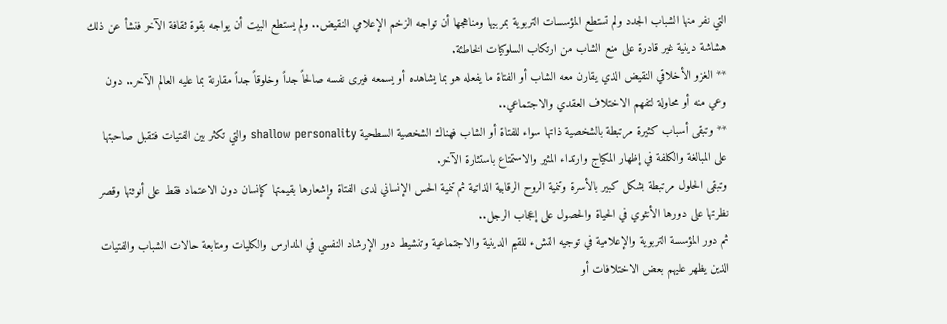التي نفر منها الشباب الجدد ولم تستطع المؤسسات التربوية بمربيها ومناهجها أن تواجه الزخم الإعلامي النقيض.. ولم يستطع البيت أن يواجه بقوة ثقافة الآخر فنشأ عن ذلك هشاشة دينية غير قادرة على منع الشاب من ارتكاب السلوكيات الخاطئة.
** الغزو الأخلاقي النقيض الذي يقارن معه الشاب أو الفتاة ما يفعله هو بما يشاهده أو يسمعه فيرى نفسه صالحاً جداً وخلوقاً جداً مقارنة بما عليه العالم الآخر.. دون وعي منه أو محاولة لتفهم الاختلاف العقدي والاجتماعي..
** وتبقى أسباب كثيرة مرتبطة بالشخصية ذاتها سواء للفتاة أو الشاب فهناك الشخصية السطحية shallow personality والتي تكثر بين الفتيات فتقبل صاحبتها على المبالغة والكلفة في إظهار المكياج وارتداء المثير والاستمتاع باستثارة الآخر.
وتبقى الحلول مرتبطة بشكل كبير بالأسرة وتنمية الروح الرقابية الذاتية ثم تنمية الحس الإنساني لدى الفتاة وإشعارها بقيمتها كإنسان دون الاعتماد فقط على أنوثتها وقصر نظرتها على دورها الأنثوي في الحياة والحصول على إعجاب الرجل..
ثم دور المؤسسة التربوية والإعلامية في توجيه النشء للقيم الدينية والاجتماعية وتنشيط دور الإرشاد النفسي في المدارس والكليات ومتابعة حالات الشباب والفتيات الذين يظهر عليهم بعض الاختلافات أو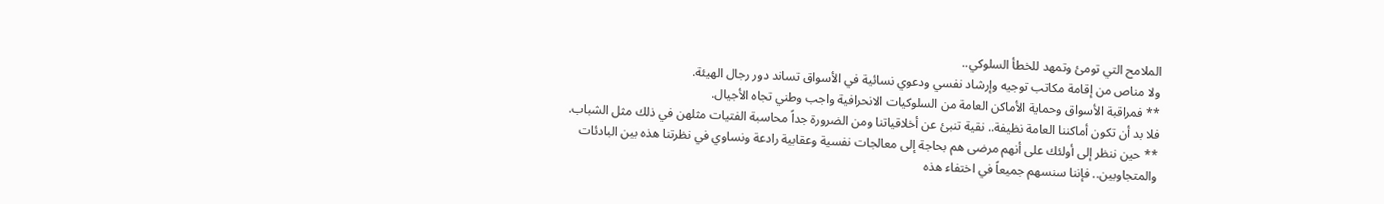الملامح التي تومئ وتمهد للخطأ السلوكي..
ولا مناص من إقامة مكاتب توجيه وإرشاد نفسي ودعوي نسائية في الأسواق تساند دور رجال الهيئة.
** فمراقبة الأسواق وحماية الأماكن العامة من السلوكيات الانحرافية واجب وطني تجاه الأجيال.
فلا بد أن تكون أماكننا العامة نظيفة.. نقية تنبئ عن أخلاقياتنا ومن الضرورة جداً محاسبة الفتيات مثلهن في ذلك مثل الشباب.
** حين ننظر إلى أولئك على أنهم مرضى هم بحاجة إلى معالجات نفسية وعقابية رادعة ونساوي في نظرتنا هذه بين البادئات والمتجاوبين.. فإننا سنسهم جميعاً في اختفاء هذه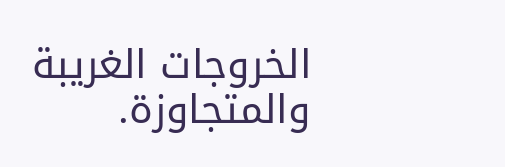الخروجات الغريبة والمتجاوزة.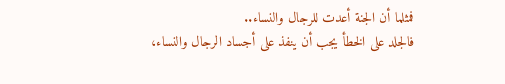فمثلما أن الجنة أعدت للرجال والنساء..
فالجلد على الخطأ يجب أن ينفذ على أجساد الرجال والنساء،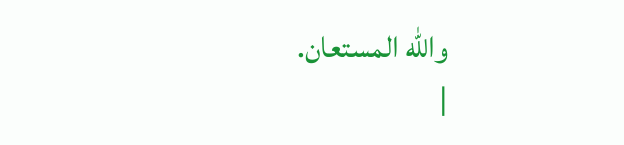والله المستعان.
|